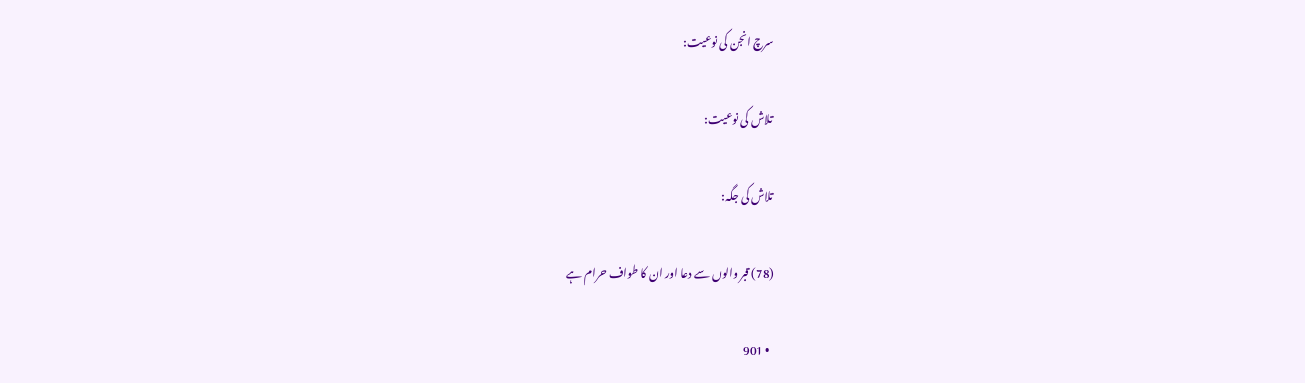سرچ انجن کی نوعیت:

تلاش کی نوعیت:

تلاش کی جگہ:

(78) قبر والوں سے دعا اور ان کا طواف حرام ہے

  • 901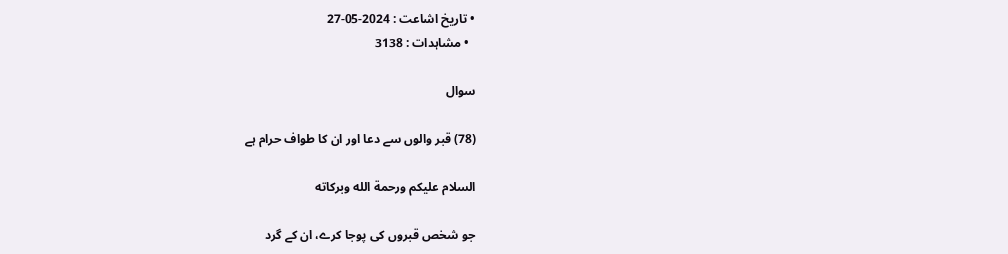• تاریخ اشاعت : 2024-05-27
  • مشاہدات : 3138

سوال

(78) قبر والوں سے دعا اور ان کا طواف حرام ہے

السلام عليكم ورحمة الله وبركاته

جو شخص قبروں کی پوجا کرے، ان کے گرد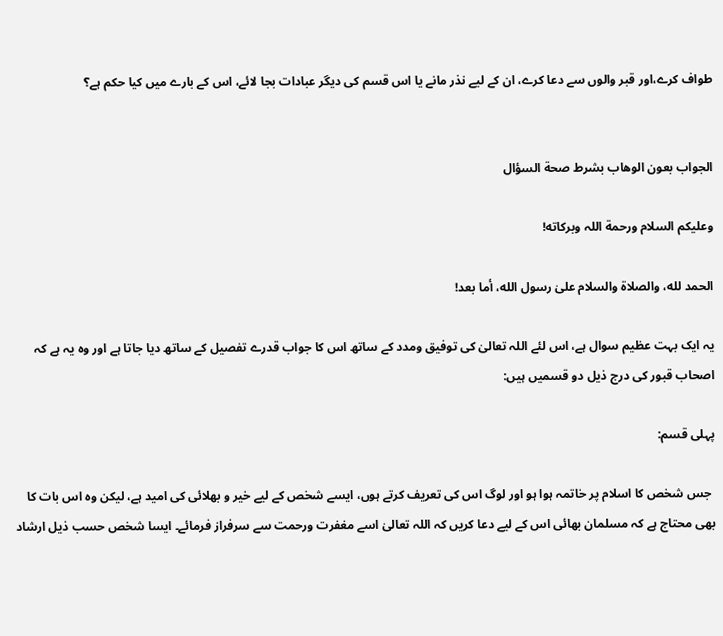طواف کرے،اور قبر والوں سے دعا کرے، ان کے لیے نذر مانے یا اس قسم کی دیگر عبادات بجا لائے، اس کے بارے میں کیا حکم ہے؟


الجواب بعون الوهاب بشرط صحة السؤال

وعلیکم السلام ورحمة اللہ وبرکاته!

الحمد لله، والصلاة والسلام علىٰ رسول الله، أما بعد!

یہ ایک بہت عظیم سوال ہے، اس لئے اللہ تعالیٰ کی توفیق ومدد کے ساتھ اس کا جواب قدرے تفصیل کے ساتھ دیا جاتا ہے اور وہ یہ ہے کہ اصحاب قبور کی درج ذیل دو قسمیں ہیں:

پہلی قسم:

 جس شخص کا اسلام پر خاتمہ ہوا ہو اور لوگ اس کی تعریف کرتے ہوں، ایسے شخص کے لیے خیر و بھلائی کی امید ہے، لیکن وہ اس بات کا بھی محتاج ہے کہ مسلمان بھائی اس کے لیے دعا کریں کہ اللہ تعالیٰ اسے مغفرت ورحمت سے سرفراز فرمائے۔ ایسا شخص حسب ذیل ارشاد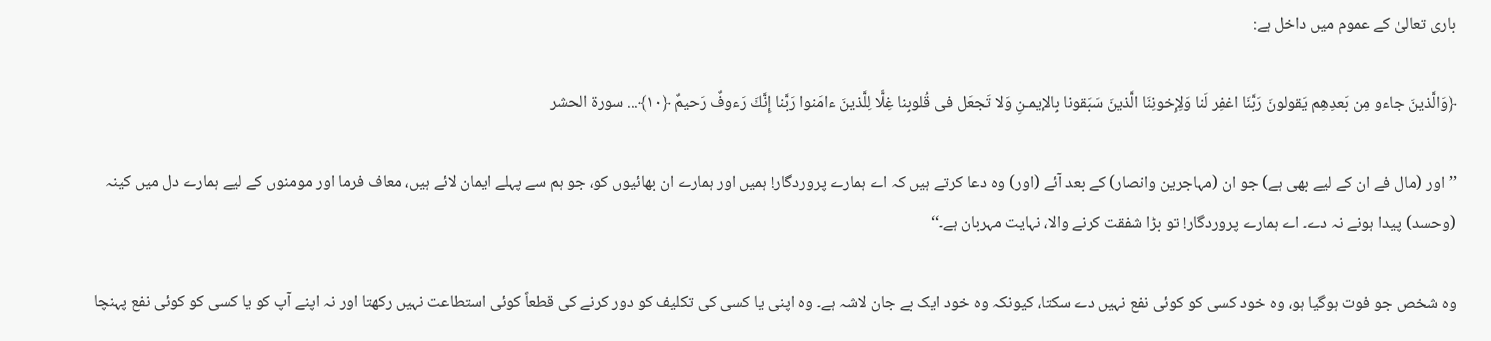باری تعالیٰ کے عموم میں داخل ہے:

﴿وَالَّذينَ جاءو مِن بَعدِهِم يَقولونَ رَبَّنَا اغفِر لَنا وَلِإِخونِنَا الَّذينَ سَبَقونا بِالإيمـنِ وَلا تَجعَل فى قُلوبِنا غِلًّا لِلَّذينَ ءامَنوا رَبَّنا إِنَّكَ رَءوفٌ رَحيمٌ ﴿١٠﴾... سورة الحشر

’’اور (مال فے ان کے لیے بھی ہے) جو ان (مہاجرین وانصار) کے بعد آئے (اور) وہ دعا کرتے ہیں کہ اے ہمارے پروردگار! ہمیں اور ہمارے ان بھائیوں کو، جو ہم سے پہلے ایمان لائے ہیں، معاف فرما اور مومنوں کے لیے ہمارے دل میں کینہ (وحسد) پیدا ہونے نہ دے۔ اے ہمارے پروردگار! تو بڑا شفقت کرنے والا، نہایت مہربان ہے۔‘‘

وہ شخص جو فوت ہوگیا ہو، وہ خود کسی کو کوئی نفع نہیں دے سکتا، کیونکہ وہ خود ایک بے جان لاشہ ہے۔ وہ اپنی یا کسی کی تکلیف کو دور کرنے کی قطعاً کوئی استطاعت نہیں رکھتا اور نہ اپنے آپ کو یا کسی کو کوئی نفع پہنچا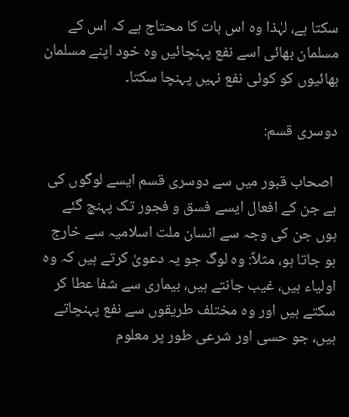سکتا ہے، لہٰذا وہ اس بات کا محتاج ہے کہ اس کے مسلمان بھائی اسے نفع پہنچائیں وہ خود اپنے مسلمان بھائیوں کو کوئی نفع نہیں پہنچا سکتا۔

دوسری قسم:

 اصحاب قبور میں سے دوسری قسم ایسے لوگوں کی ہے جن کے افعال ایسے فسق و فجور تک پہنچ گئے ہوں جن کی وجہ سے انسان ملت اسلامیہ سے خارج ہو جاتا ہو، مثلاً: وہ لوگ جو یہ دعویٰ کرتے ہیں کہ وہ اولیاء ہیں، غیب جانتے ہیں، بیماری سے شفا عطا کر سکتے ہیں اور وہ مختلف طریقوں سے نفع پہنچاتے ہیں، جو حسی اور شرعی طور پر معلوم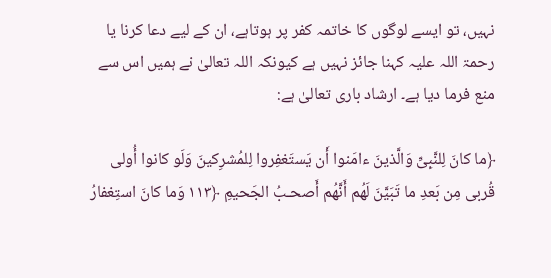نہیں، تو ایسے لوگوں کا خاتمہ کفر پر ہوتاہے، ان کے لیے دعا کرنا یا رحمۃ اللہ علیہ کہنا جائز نہیں ہے کیونکہ اللہ تعالیٰ نے ہمیں اس سے منع فرما دیا ہے۔ ارشاد باری تعالیٰ ہے:

﴿ما كانَ لِلنَّبِىِّ وَالَّذينَ ءامَنوا أَن يَستَغفِروا لِلمُشرِكينَ وَلَو كانوا أُولى قُربى مِن بَعدِ ما تَبَيَّنَ لَهُم أَنَّهُم أَصحـبُ الجَحيمِ ﴿١١٣ وَما كانَ استِغفارُ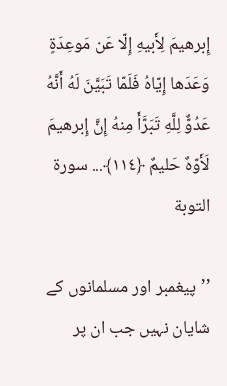إِبرهيمَ لِأَبيهِ إِلّا عَن مَوعِدَةٍ وَعَدَها إِيّاهُ فَلَمّا تَبَيَّنَ لَهُ أَنَّهُ عَدُوٌّ لِلَّهِ تَبَرَّأَ مِنهُ إِنَّ إِبرهيمَ لَأَوّهٌ حَليمٌ ﴿١١٤﴾... سورة التوبة

’’پیغمبر اور مسلمانوں کے شایان نہیں جب ان پر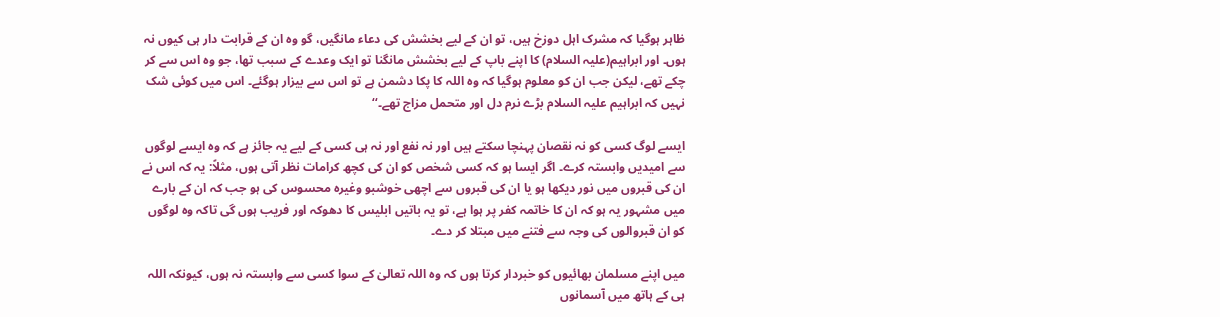ظاہر ہوگیا کہ مشرک اہل دوزخ ہیں، تو ان کے لیے بخشش کی دعاء مانگیں، گو وہ ان کے قرابت دار ہی کیوں نہ ہوں۔ اور ابراہیم(علیہ السلام) کا اپنے باپ کے لیے بخشش مانگنا تو ایک وعدے کے سبب تھا، جو وہ اس سے کر چکے تھے، لیکن جب ان کو معلوم ہوگیا کہ وہ اللہ کا پکا دشمن ہے تو اس سے بیزار ہوگئے۔ اس میں کوئی شک نہیں کہ ابراہیم علیہ السلام بڑے نرم دل اور متحمل مزاج تھے۔‘‘

ایسے لوگ کسی کو نہ نقصان پہنچا سکتے ہیں اور نہ نفع اور نہ ہی کسی کے لیے یہ جائز ہے کہ وہ ایسے لوگوں سے امیدیں وابستہ کرے۔ اگر ایسا ہو کہ کسی شخص کو ان کی کچھ کرامات نظر آتی ہوں، مثلاً: یہ کہ اس نے ان کی قبروں میں نور دیکھا ہو یا ان کی قبروں سے اچھی خوشبو وغیرہ محسوس کی ہو جب کہ ان کے بارے میں مشہور یہ ہو کہ ان کا خاتمہ کفر پر ہوا ہے، تو یہ باتیں ابلیس کا دھوکہ اور فریب ہوں گی تاکہ وہ لوگوں کو ان قبروالوں کی وجہ سے فتنے میں مبتلا کر دے۔

میں اپنے مسلمان بھائیوں کو خبردار کرتا ہوں کہ وہ اللہ تعالیٰ کے سوا کسی سے وابستہ نہ ہوں، کیونکہ اللہ ہی کے ہاتھ میں آسمانوں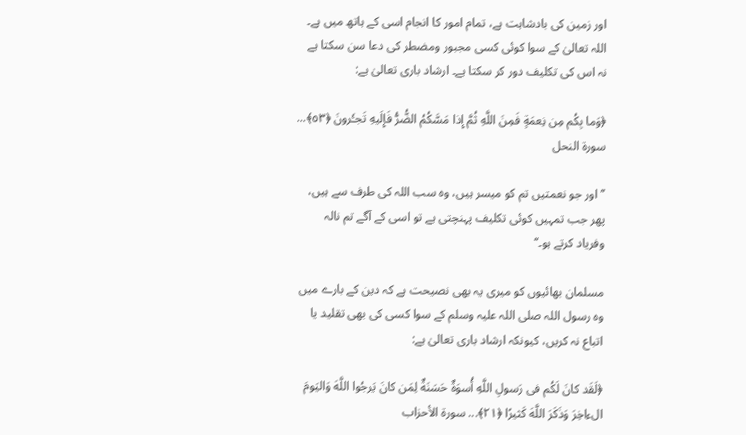اور زمین کی بادشاہت ہے، تمام امور کا انجام اسی کے ہاتھ میں ہے۔ اللہ تعالیٰ کے سوا کوئی کسی مجبور ومضطر کی دعا سن سکتا ہے نہ اس کی تکلیف دور کر سکتا ہے۔ ارشاد باری تعالیٰ ہے:

﴿وَما بِكُم مِن نِعمَةٍ فَمِنَ اللَّهِ ثُمَّ إِذا مَسَّكُمُ الضُّرُّ فَإِلَيهِ تَجـَٔرونَ ﴿٥٣﴾... سورة النحل

’’اور جو نعمتیں تم کو میسر ہیں، وہ سب اللہ کی طرف سے ہیں، پھر جب تمہیں کوئی تکلیف پہنچتی ہے تو اسی کے آگے تم نالہ وفریاد کرتے ہو۔‘‘

مسلمان بھائیوں کو میری یہ بھی نصیحت ہے کہ دین کے بارے میں وہ رسول اللہ صلی اللہ علیہ وسلم کے سوا کسی کی بھی تقلید یا اتباع نہ کریں، کیونکہ ارشاد باری تعالیٰ ہے:

﴿لَقَد كانَ لَكُم فى رَسولِ اللَّهِ أُسوَةٌ حَسَنَةٌ لِمَن كانَ يَرجُوا اللَّهَ وَاليَومَ الءاخِرَ وَذَكَرَ اللَّهَ كَثيرًا ﴿٢١﴾... سورة الأحزاب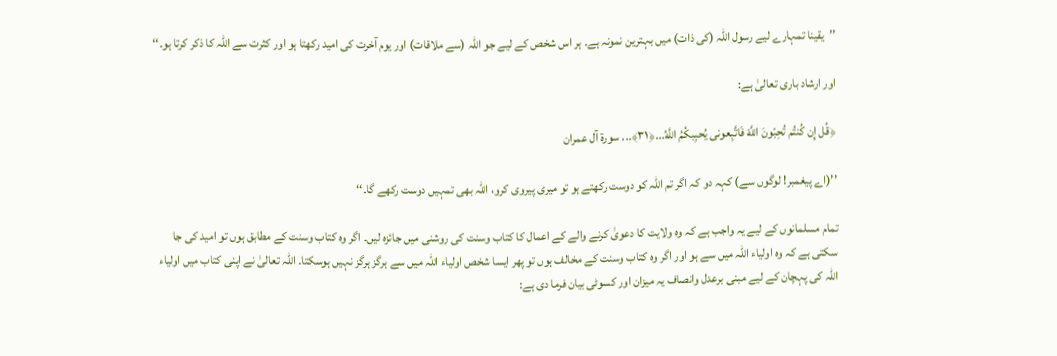’’یقینا تمہارے لیے رسول اللہ (کی ذات) میں بہترین نمونہ ہے۔ ہر اس شخص کے لیے جو اللہ (سے ملاقات) اور یوم آخرت کی امید رکھتا ہو اور کثرت سے اللہ کا ذکر کرتا ہو۔‘‘

اور ارشاد باری تعالیٰ ہے:

﴿قُل إِن كُنتُم تُحِبّونَ اللَّهَ فَاتَّبِعونى يُحبِبكُمُ اللَّهُ...﴿٣١﴾... سورة آل عمران

’’(اے پیغمبر! لوگوں سے) کہہ دو کہ اگر تم اللہ کو دوست رکھتے ہو تو میری پیروی کرو، اللہ بھی تمہیں دوست رکھے گا۔‘‘

تمام مسلمانوں کے لیے یہ واجب ہے کہ وہ ولایت کا دعویٰ کرنے والے کے اعمال کا کتاب وسنت کی روشنی میں جائزہ لیں۔ اگر وہ کتاب وسنت کے مطابق ہوں تو امید کی جا سکتی ہے کہ وہ اولیاء اللہ میں سے ہو اور اگر وہ کتاب وسنت کے مخالف ہوں تو پھر ایسا شخص اولیاء اللہ میں سے ہرگز ہرگز نہیں ہوسکتا۔ اللہ تعالیٰ نے اپنی کتاب میں اولیاء اللہ کی پہچان کے لیے مبنی برعدل وانصاف یہ میزان اور کسوٹی بیان فرما دی ہے: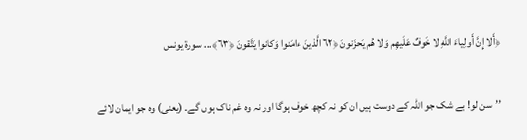﴿أَلا إِنَّ أَولِياءَ اللَّهِ لا خَوفٌ عَلَيهِم وَلا هُم يَحزَنونَ ﴿٦٢ الَّذينَ ءامَنوا وَكانوا يَتَّقونَ ﴿٦٣﴾... سورة يونس

’’سن لو! بے شک جو اللہ کے دوست ہیں ان کو نہ کچھ خوف ہوگا اور نہ وہ غم ناک ہوں گے۔ (یعنی) وہ جو ایمان لائے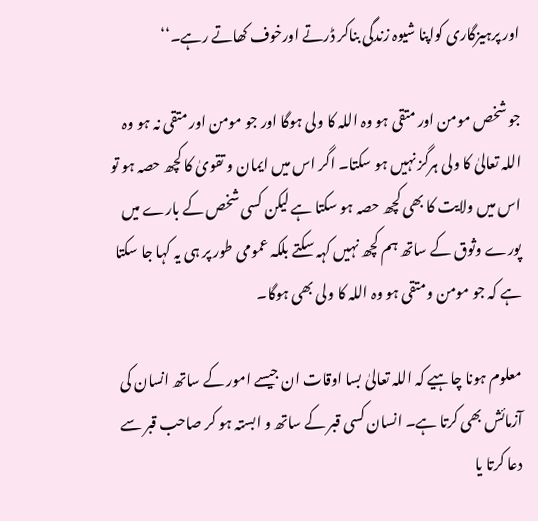اور پرہیزگاری کواپنا شیوہ زندگی بناکر ڈرتے اورخوف کھاتے رہے۔‘‘

جو شخص مومن اور متقی ہو وہ اللہ کا ولی ہوگا اور جو مومن اور متقی نہ ہو وہ اللہ تعالیٰ کا ولی ہرگز نہیں ہو سکتا۔ اگر اس میں ایمان و تقویٰ کا کچھ حصہ ہو تو اس میں ولایت کا بھی کچھ حصہ ہو سکتا ہے لیکن کسی شخص کے بارے میں پورے وثوق کے ساتھ ہم کچھ نہیں کہہ سکتے بلکہ عمومی طور پر ہی یہ کہا جا سکتا ہے کہ جو مومن ومتقی ہو وہ اللہ کا ولی بھی ہوگا۔

معلوم ہونا چاہیے کہ اللہ تعالیٰ بسا اوقات ان جیسے امور کے ساتھ انسان کی آزمائش بھی کرتا ہے۔ انسان کسی قبر کے ساتھ و ابستہ ہو کر صاحب قبر سے دعا کرتا یا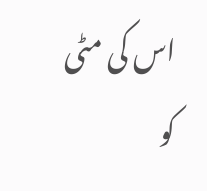اس کی مٹی کو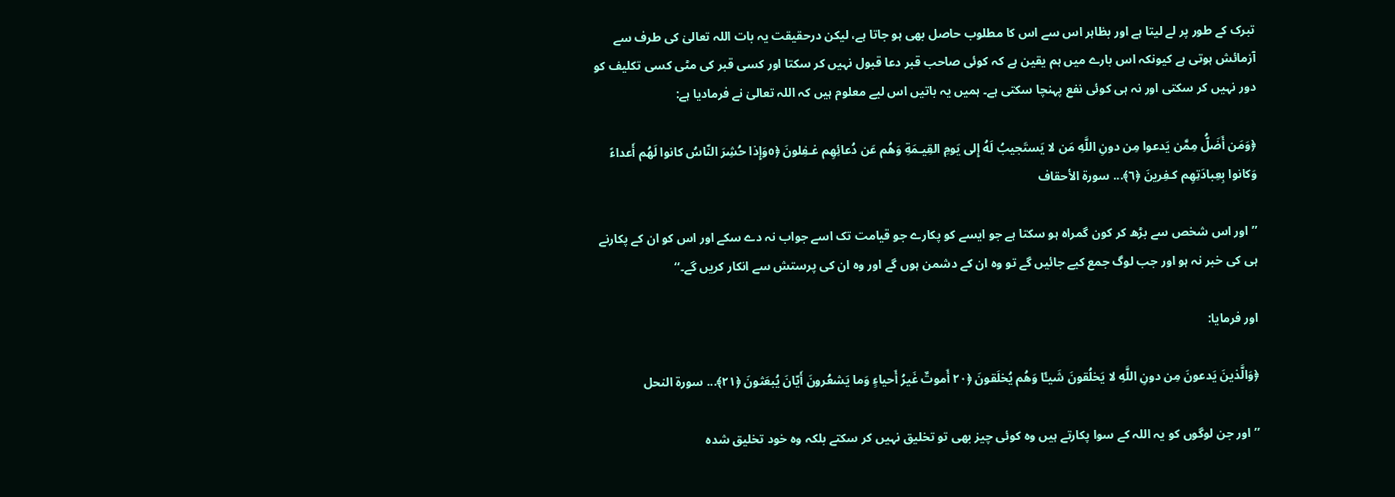تبرک کے طور پر لے لیتا ہے اور بظاہر اس سے اس کا مطلوب حاصل بھی ہو جاتا ہے، لیکن درحقیقت یہ بات اللہ تعالیٰ کی طرف سے آزمائش ہوتی ہے کیونکہ اس بارے میں ہم یقین ہے کہ کوئی صاحب قبر دعا قبول نہیں کر سکتا اور کسی قبر کی مٹی کسی تکلیف کو دور نہیں کر سکتی اور نہ ہی کوئی نفع پہنچا سکتی ہے۔ ہمیں یہ باتیں اس لیے معلوم ہیں کہ اللہ تعالیٰ نے فرمادیا ہے:

﴿وَمَن أَضَلُّ مِمَّن يَدعوا مِن دونِ اللَّهِ مَن لا يَستَجيبُ لَهُ إِلى يَومِ القِيـمَةِ وَهُم عَن دُعائِهِم غـفِلونَ ﴿٥وَإِذا حُشِرَ النّاسُ كانوا لَهُم أَعداءً وَكانوا بِعِبادَتِهِم كـفِرينَ ﴿٦﴾... سورة الأحقاف

’’اور اس شخص سے بڑھ کر کون گمراہ ہو سکتا ہے جو ایسے کو پکارے جو قیامت تک اسے جواب نہ دے سکے اور اس کو ان کے پکارنے ہی کی خبر نہ ہو اور جب لوگ جمع کیے جائیں گے تو وہ ان کے دشمن ہوں گے اور وہ ان کی پرستش سے انکار کریں گے۔‘‘

اور فرمایا:

﴿وَالَّذينَ يَدعونَ مِن دونِ اللَّهِ لا يَخلُقونَ شَيـًٔا وَهُم يُخلَقونَ ﴿٢٠ أَموتٌ غَيرُ أَحياءٍ وَما يَشعُرونَ أَيّانَ يُبعَثونَ ﴿٢١﴾... سورة النحل

’’اور جن لوگوں کو یہ اللہ کے سوا پکارتے ہیں وہ کوئی چیز بھی تو تخلیق نہیں کر سکتے بلکہ وہ خود تخلیق شدہ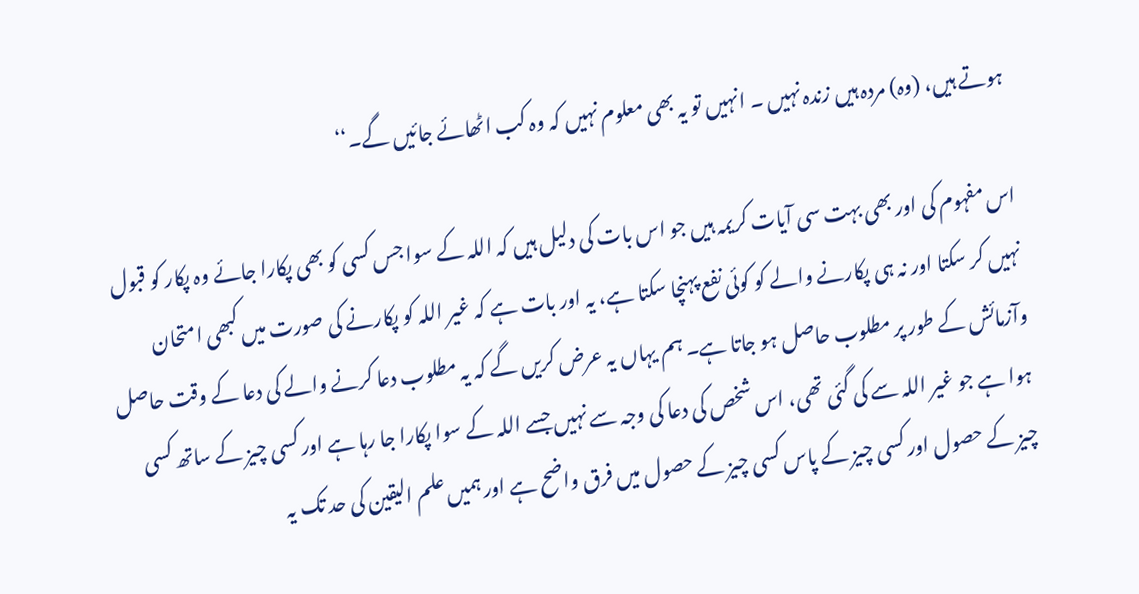ہوتے ہیں، (وہ) مردہ ہیں زندہ نہیں ۔ انہیں تو یہ بھی معلوم نہیں کہ وہ کب اٹھائے جائیں گے۔‘‘

اس مفہوم کی اور بھی بہت سی آیات کریمہ ہیں جو اس بات کی دلیل ہیں کہ اللہ کے سوا جس کسی کو بھی پکارا جائے وہ پکار کو قبول نہیں کر سکتا اور نہ ہی پکارنے والے کو کوئی نفع پہنچا سکتا ہے، یہ اور بات ہے کہ غیر اللہ کو پکارنے کی صورت میں کبھی امتحان وآزمائش کے طور پر مطلوب حاصل ہو جاتا ہے۔ ہم یہاں یہ عرض کریں گے کہ یہ مطلوب دعا کرنے والے کی دعا کے وقت حاصل ہوا ہے جو غیر اللہ سے کی گئی تھی، اس شخص کی دعا کی وجہ سے نہیں جسے اللہ کے سوا پکارا جا رہا ہے اور کسی چیز کے ساتھ کسی چیز کے حصول اور کسی چیز کے پاس کسی چیز کے حصول میں فرق واضح ہے اور ہمیں علم الیقین کی حد تک یہ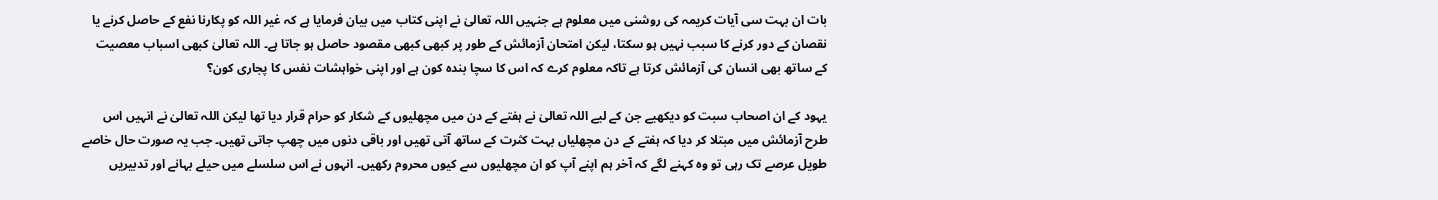بات ان بہت سی آیات کریمہ کی روشنی میں معلوم ہے جنہیں اللہ تعالیٰ نے اپنی کتاب میں بیان فرمایا ہے کہ غیر اللہ کو پکارنا نفع کے حاصل کرنے یا نقصان کے دور کرنے کا سبب نہیں ہو سکتا، لیکن امتحان آزمائش کے طور پر کبھی کبھی مقصود حاصل ہو جاتا ہے۔ اللہ تعالیٰ کبھی اسباب معصیت کے ساتھ بھی انسان کی آزمائش کرتا ہے تاکہ معلوم کرے کہ اس کا سچا بندہ کون ہے اور اپنی خواہشات نفس کا پجاری کون؟

یہود کے ان اصحاب سبت کو دیکھیے جن کے لیے اللہ تعالیٰ نے ہفتے کے دن میں مچھلیوں کے شکار کو حرام قرار دیا تھا لیکن اللہ تعالیٰ نے انہیں اس طرح آزمائش میں مبتلا کر دیا کہ ہفتے کے دن مچھلیاں بہت کثرت کے ساتھ آتی تھیں اور باقی دنوں میں چھپ جاتی تھیں۔ جب یہ صورت حال خاصے طویل عرصے تک رہی تو وہ کہنے لگے کہ آخر ہم اپنے آپ کو ان مچھلیوں سے کیوں محروم رکھیں۔ انہوں نے اس سلسلے میں حیلے بہانے اور تدبیریں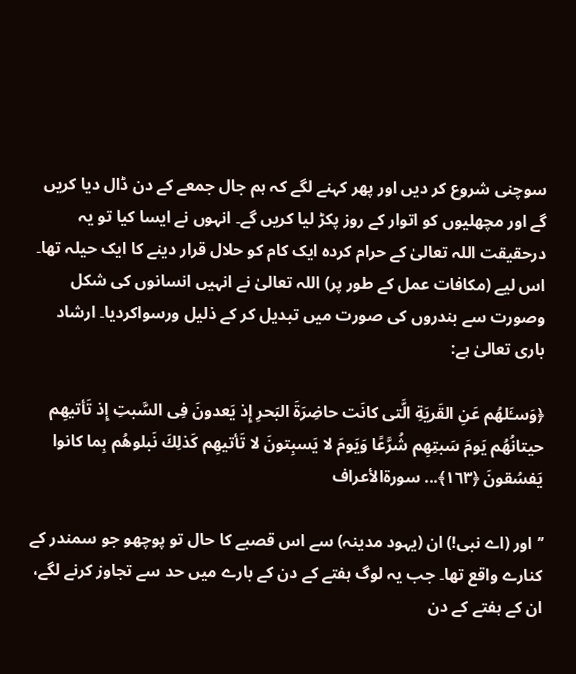سوچنی شروع کر دیں اور پھر کہنے لگے کہ ہم جال جمعے کے دن ڈال دیا کریں گے اور مچھلیوں کو اتوار کے روز پکڑ لیا کریں گے۔ انہوں نے ایسا کیا تو یہ درحقیقت اللہ تعالیٰ کے حرام کردہ ایک کام کو حلال قرار دینے کا ایک حیلہ تھا۔ اس لیے (مکافات عمل کے طور پر) اللہ تعالیٰ نے انہیں انسانوں کی شکل وصورت سے بندروں کی صورت میں تبدیل کر کے ذلیل ورسواکردیا۔ ارشاد باری تعالیٰ ہے:

﴿وَسـَٔلهُم عَنِ القَريَةِ الَّتى كانَت حاضِرَةَ البَحرِ إِذ يَعدونَ فِى السَّبتِ إِذ تَأتيهِم حيتانُهُم يَومَ سَبتِهِم شُرَّعًا وَيَومَ لا يَسبِتونَ لا تَأتيهِم كَذلِكَ نَبلوهُم بِما كانوا يَفسُقونَ ﴿١٦٣﴾... سورةالأعراف

’’اور (اے نبی!) ان (یہود مدینہ) سے اس قصبے کا حال تو پوچھو جو سمندر کے کنارے واقع تھا۔ جب یہ لوگ ہفتے کے دن کے بارے میں حد سے تجاوز کرنے لگے، ان کے ہفتے کے دن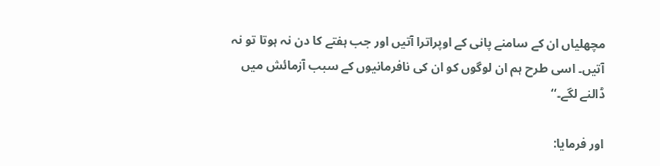مچھلیاں ان کے سامنے پانی کے اوپراترا آتیں اور جب ہفتے کا دن نہ ہوتا تو نہ آتیں۔ اسی طرح ہم ان لوگوں کو ان کی نافرمانیوں کے سبب آزمائش میں ڈالنے لگے۔‘‘

اور فرمایا: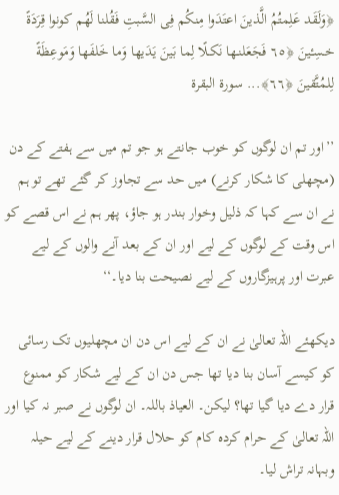﴿وَلَقَد عَلِمتُمُ الَّذينَ اعتَدَوا مِنكُم فِى السَّبتِ فَقُلنا لَهُم كونوا قِرَدَةً خـسِـٔينَ ﴿٦٥ فَجَعَلنـها نَكـلًا لِما بَينَ يَدَيها وَما خَلفَها وَمَوعِظَةً لِلمُتَّقينَ ﴿٦٦﴾... سورة البقرة

’’اور تم ان لوگوں کو خوب جانتے ہو جو تم میں سے ہفتے کے دن (مچھلی کا شکار کرنے) میں حد سے تجاوز کر گئے تھے تو ہم نے ان سے کہا کہ ذلیل وخوار بندر ہو جاؤ، پھر ہم نے اس قصے کو اس وقت کے لوگوں کے لیے اور ان کے بعد آنے والوں کے لیے عبرت اور پرہیزگاروں کے لیے نصیحت بنا دیا۔‘‘

دیکھئے اللہ تعالیٰ نے ان کے لیے اس دن ان مچھلیوں تک رسائی کو کیسے آسان بنا دیا تھا جس دن ان کے لیے شکار کو ممنوع قرار دے دیا گیا تھا؟ لیکن۔ العیاذ باللہ۔ ان لوگوں نے صبر نہ کیا اور اللہ تعالیٰ کے حرام کردہ کام کو حلال قرار دینے کے لیے حیلہ وبہانہ تراش لیا۔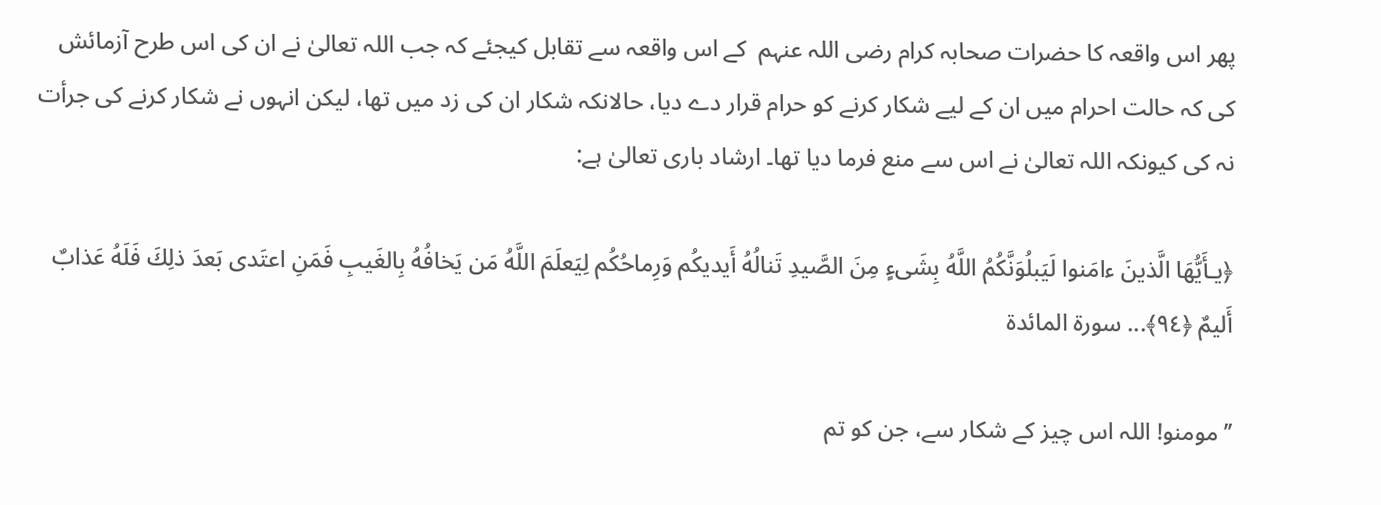پھر اس واقعہ کا حضرات صحابہ کرام رضی اللہ عنہم  کے اس واقعہ سے تقابل کیجئے کہ جب اللہ تعالیٰ نے ان کی اس طرح آزمائش کی کہ حالت احرام میں ان کے لیے شکار کرنے کو حرام قرار دے دیا، حالانکہ شکار ان کی زد میں تھا، لیکن انہوں نے شکار کرنے کی جرأت نہ کی کیونکہ اللہ تعالیٰ نے اس سے منع فرما دیا تھا۔ ارشاد باری تعالیٰ ہے:

﴿يـأَيُّهَا الَّذينَ ءامَنوا لَيَبلُوَنَّكُمُ اللَّهُ بِشَىءٍ مِنَ الصَّيدِ تَنالُهُ أَيديكُم وَرِماحُكُم لِيَعلَمَ اللَّهُ مَن يَخافُهُ بِالغَيبِ فَمَنِ اعتَدى بَعدَ ذلِكَ فَلَهُ عَذابٌ أَليمٌ ﴿٩٤﴾... سورة المائدة

’’مومنو! اللہ اس چیز کے شکار سے، جن کو تم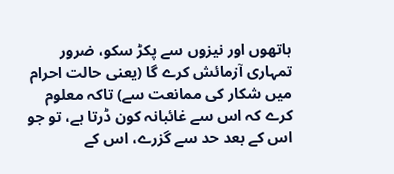ہاتھوں اور نیزوں سے پکڑ سکو، ضرور تمہاری آزمائش کرے گا (یعنی حالت احرام میں شکار کی ممانعت سے) تاکہ معلوم کرے کہ اس سے غائبانہ کون ڈرتا ہے، تو جو اس کے بعد حد سے گزرے، اس کے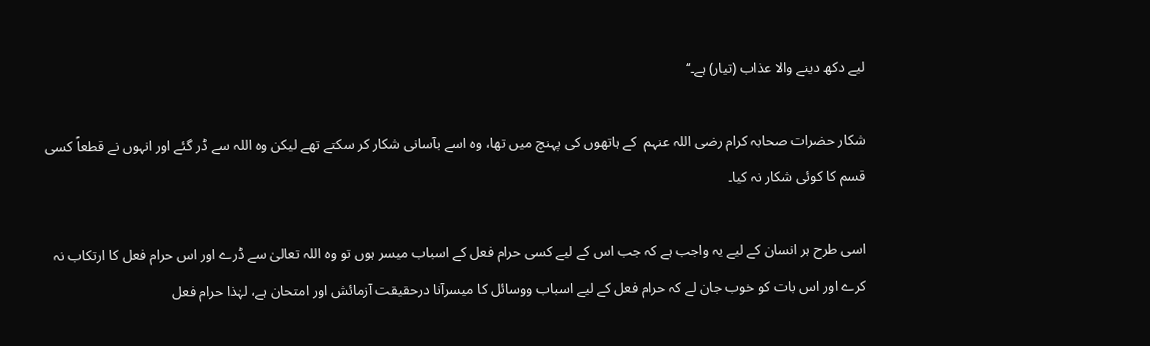لیے دکھ دینے والا عذاب (تیار) ہے۔‘‘

شکار حضرات صحابہ کرام رضی اللہ عنہم  کے ہاتھوں کی پہنچ میں تھا، وہ اسے بآسانی شکار کر سکتے تھے لیکن وہ اللہ سے ڈر گئے اور انہوں نے قطعاً کسی قسم کا کوئی شکار نہ کیا۔

اسی طرح ہر انسان کے لیے یہ واجب ہے کہ جب اس کے لیے کسی حرام فعل کے اسباب میسر ہوں تو وہ اللہ تعالیٰ سے ڈرے اور اس حرام فعل کا ارتکاب نہ کرے اور اس بات کو خوب جان لے کہ حرام فعل کے لیے اسباب ووسائل کا میسرآنا درحقیقت آزمائش اور امتحان ہے، لہٰذا حرام فعل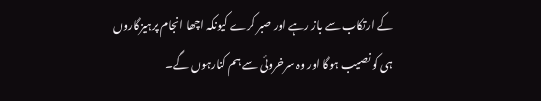کے ارتکاب سے باز رہے اور صبر کرے کیونکہ اچھا انجام پرہیزگاروں ہی کو نصیب ہوگا اور وہ سرخروئی سے ہم کنارہوں گے۔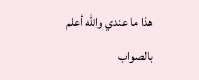ھذا ما عندي والله أعلم بالصواب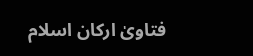فتاویٰ ارکان اسلام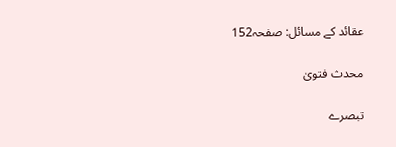عقائد کے مسائل: صفحہ152

محدث فتویٰ

تبصرے